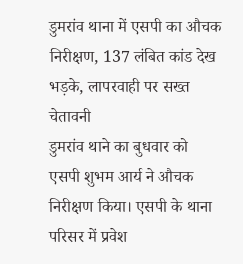डुमरांव थाना में एसपी का औचक निरीक्षण, 137 लंबित कांड देख भड़के, लापरवाही पर सख्त चेतावनी
डुमरांव थाने का बुधवार को एसपी शुभम आर्य ने औचक निरीक्षण किया। एसपी के थाना परिसर में प्रवेश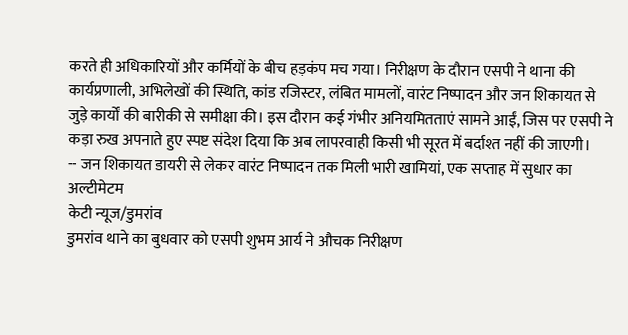करते ही अधिकारियों और कर्मियों के बीच हड़कंप मच गया। निरीक्षण के दौरान एसपी ने थाना की कार्यप्रणाली, अभिलेखों की स्थिति, कांड रजिस्टर, लंबित मामलों, वारंट निष्पादन और जन शिकायत से जुड़े कार्यों की बारीकी से समीक्षा की। इस दौरान कई गंभीर अनियमितताएं सामने आईं, जिस पर एसपी ने कड़ा रुख अपनाते हुए स्पष्ट संदेश दिया कि अब लापरवाही किसी भी सूरत में बर्दाश्त नहीं की जाएगी।
-- जन शिकायत डायरी से लेकर वारंट निष्पादन तक मिली भारी खामियां, एक सप्ताह में सुधार का अल्टीमेटम
केटी न्यूज/डुमरांव
डुमरांव थाने का बुधवार को एसपी शुभम आर्य ने औचक निरीक्षण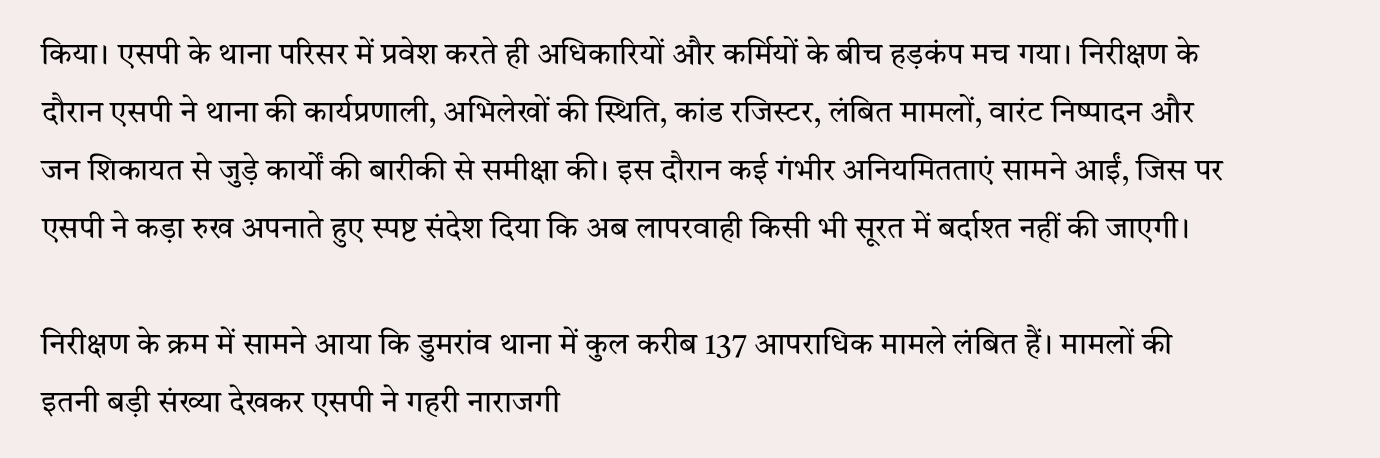किया। एसपी के थाना परिसर में प्रवेश करते ही अधिकारियों और कर्मियों के बीच हड़कंप मच गया। निरीक्षण के दौरान एसपी ने थाना की कार्यप्रणाली, अभिलेखों की स्थिति, कांड रजिस्टर, लंबित मामलों, वारंट निष्पादन और जन शिकायत से जुड़े कार्यों की बारीकी से समीक्षा की। इस दौरान कई गंभीर अनियमितताएं सामने आईं, जिस पर एसपी ने कड़ा रुख अपनाते हुए स्पष्ट संदेश दिया कि अब लापरवाही किसी भी सूरत में बर्दाश्त नहीं की जाएगी।

निरीक्षण के क्रम में सामने आया कि डुमरांव थाना में कुल करीब 137 आपराधिक मामले लंबित हैं। मामलों की इतनी बड़ी संख्या देखकर एसपी ने गहरी नाराजगी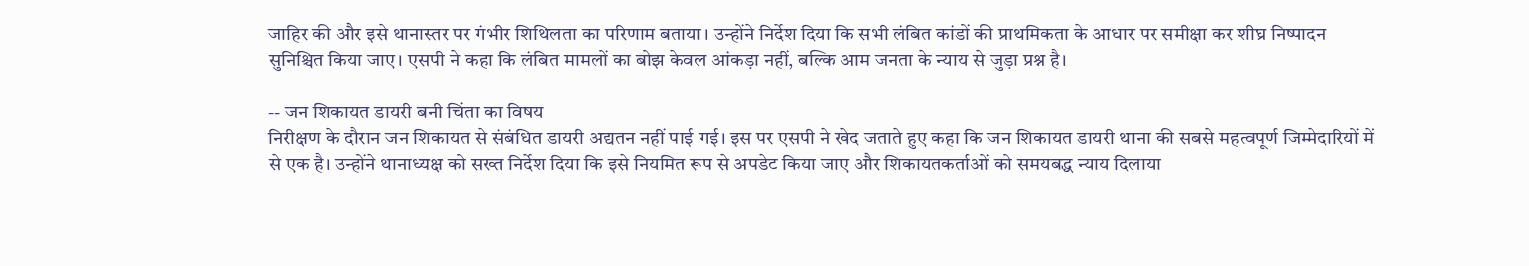जाहिर की और इसे थानास्तर पर गंभीर शिथिलता का परिणाम बताया। उन्होंने निर्देश दिया कि सभी लंबित कांडों की प्राथमिकता के आधार पर समीक्षा कर शीघ्र निष्पादन सुनिश्चित किया जाए। एसपी ने कहा कि लंबित मामलों का बोझ केवल आंकड़ा नहीं, बल्कि आम जनता के न्याय से जुड़ा प्रश्न है।

-- जन शिकायत डायरी बनी चिंता का विषय
निरीक्षण के दौरान जन शिकायत से संबंधित डायरी अद्यतन नहीं पाई गई। इस पर एसपी ने खेद जताते हुए कहा कि जन शिकायत डायरी थाना की सबसे महत्वपूर्ण जिम्मेदारियों में से एक है। उन्होंने थानाध्यक्ष को सख्त निर्देश दिया कि इसे नियमित रूप से अपडेट किया जाए और शिकायतकर्ताओं को समयबद्ध न्याय दिलाया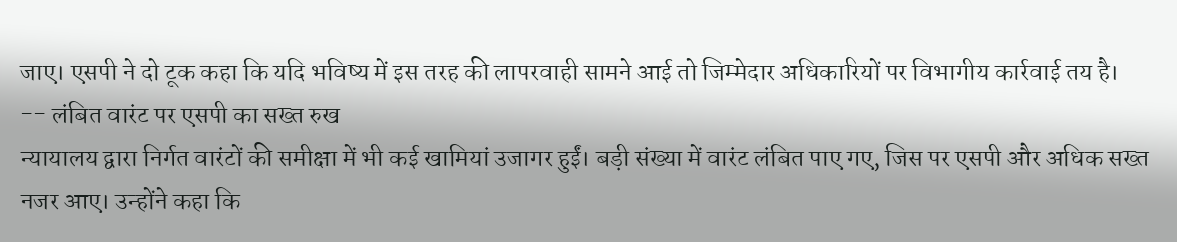जाए। एसपी ने दो टूक कहा कि यदि भविष्य में इस तरह की लापरवाही सामने आई तो जिम्मेदार अधिकारियों पर विभागीय कार्रवाई तय है।
-- लंबित वारंट पर एसपी का सख्त रुख
न्यायालय द्वारा निर्गत वारंटों की समीक्षा में भी कई खामियां उजागर हुईं। बड़ी संख्या में वारंट लंबित पाए गए, जिस पर एसपी और अधिक सख्त नजर आए। उन्होंने कहा कि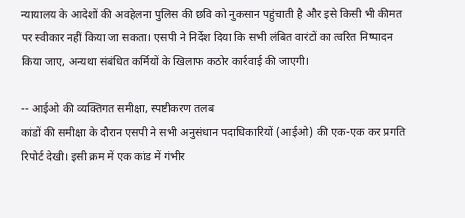न्यायालय के आदेशों की अवहेलना पुलिस की छवि को नुकसान पहुंचाती है और इसे किसी भी कीमत पर स्वीकार नहीं किया जा सकता। एसपी ने निर्देश दिया कि सभी लंबित वारंटों का त्वरित निष्पादन किया जाए, अन्यथा संबंधित कर्मियों के खिलाफ कठोर कार्रवाई की जाएगी।

-- आईओ की व्यक्तिगत समीक्षा, स्पष्टीकरण तलब
कांडों की समीक्षा के दौरान एसपी ने सभी अनुसंधान पदाधिकारियों (आईओ) की एक-एक कर प्रगति रिपोर्ट देखी। इसी क्रम में एक कांड में गंभीर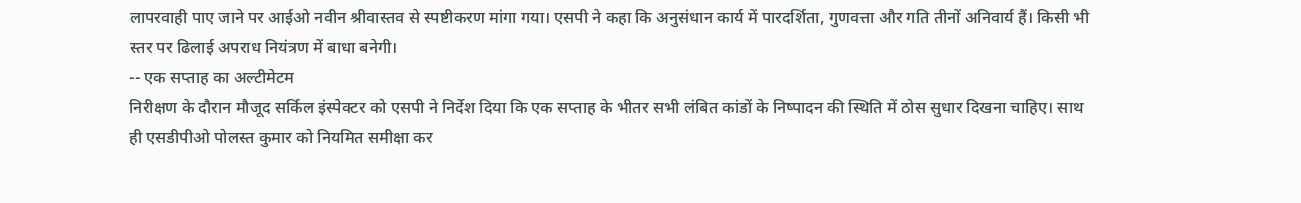लापरवाही पाए जाने पर आईओ नवीन श्रीवास्तव से स्पष्टीकरण मांगा गया। एसपी ने कहा कि अनुसंधान कार्य में पारदर्शिता, गुणवत्ता और गति तीनों अनिवार्य हैं। किसी भी स्तर पर ढिलाई अपराध नियंत्रण में बाधा बनेगी।
-- एक सप्ताह का अल्टीमेटम
निरीक्षण के दौरान मौजूद सर्किल इंस्पेक्टर को एसपी ने निर्देश दिया कि एक सप्ताह के भीतर सभी लंबित कांडों के निष्पादन की स्थिति में ठोस सुधार दिखना चाहिए। साथ ही एसडीपीओ पोलस्त कुमार को नियमित समीक्षा कर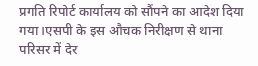प्रगति रिपोर्ट कार्यालय को सौंपने का आदेश दिया गया।एसपी के इस औचक निरीक्षण से थाना परिसर में देर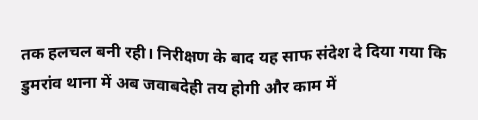तक हलचल बनी रही। निरीक्षण के बाद यह साफ संदेश दे दिया गया कि डुमरांव थाना में अब जवाबदेही तय होगी और काम में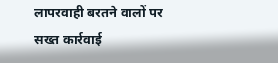लापरवाही बरतने वालों पर सख्त कार्रवाई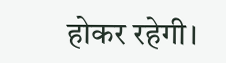होकर रहेगी।